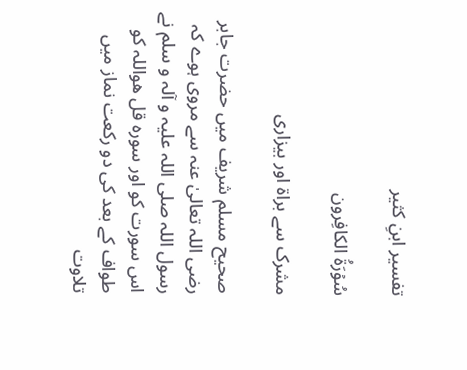تفسیر ابنِ کثیر

سُوۡرَةُ الکافِرون

مشرک سے براۃ اور بیزاری

صحیح مسلم شریف میں حضرت جابر رضی اللہ تعالیٰ عنہ سے مروی ہوے کہ رسول اللہ صلی اللہ علیہ و آلہ و سلم نے اس سورت کو اور سورہ قل ھواللہ کو طواف کے بعد کی دو رکعت نماز میں تلاوت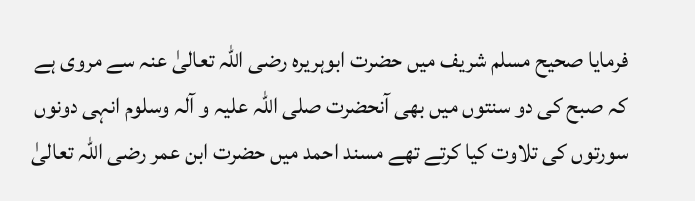فرمایا صحیح مسلم شریف میں حضرت ابوہریرہ رضی اللہ تعالیٰ عنہ سے مروی ہے کہ صبح کی دو سنتوں میں بھی آنحضرت صلی اللہ علیہ و آلہ وسلوم انہی دونوں سورتوں کی تلاوت کیا کرتے تھے مسند احمد میں حضرت ابن عمر رضی اللہ تعالیٰ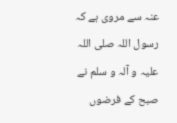عنہ سے مروی ہے کہ رسول اللہ صلی اللہ علیہ و آلہ و سلم نے صبح کے فرضوں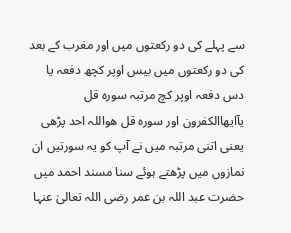سے پہلے کی دو رکعتوں میں اور مغرب کے بعد کی دو رکعتوں میں بیس اوپر کچھ دفعہ یا دس دفعہ اوپر کچ مرتبہ سورہ قل یآایھاالکفرون اور سورہ قل ھواللہ احد پڑھی یعنی اتنی مرتبہ میں نے آپ کو یہ سورتیں ان نمازوں میں پڑھتے ہوئے سنا مسند احمد میں حضرت عبد اللہ بن عمر رضی اللہ تعالیٰ عنہا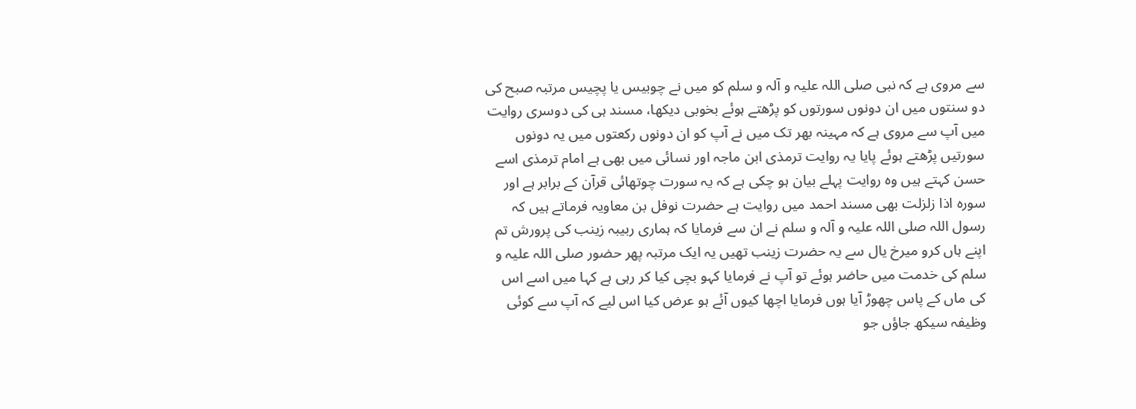سے مروی ہے کہ نبی صلی اللہ علیہ و آلہ و سلم کو میں نے چوبیس یا پچیس مرتبہ صبح کی دو سنتوں میں ان دونوں سورتوں کو پڑھتے ہوئے بخوبی دیکھا، مسند ہی کی دوسری روایت میں آپ سے مروی ہے کہ مہینہ بھر تک میں نے آپ کو ان دونوں رکعتوں میں یہ دونوں سورتیں پڑھتے ہوئے پایا یہ روایت ترمذی ابن ماجہ اور نسائی میں بھی ہے امام ترمذی اسے حسن کہتے ہیں وہ روایت پہلے بیان ہو چکی ہے کہ یہ سورت چوتھائی قرآن کے برابر ہے اور سورہ اذا زلزلت بھی مسند احمد میں روایت ہے حضرت نوفل بن معاویہ فرماتے ہیں کہ رسول اللہ صلی اللہ علیہ و آلہ و سلم نے ان سے فرمایا کہ ہماری ربیبہ زینب کی پرورش تم اپنے ہاں کرو میرخ یال سے یہ حضرت زینب تھیں یہ ایک مرتبہ پھر حضور صلی اللہ علیہ و سلم کی خدمت میں حاضر ہوئے تو آپ نے فرمایا کہو بچی کیا کر رہی ہے کہا میں اسے اس کی ماں کے پاس چھوڑ آیا ہوں فرمایا اچھا کیوں آئے ہو عرض کیا اس لیے کہ آپ سے کوئی وظیفہ سیکھ جاؤں جو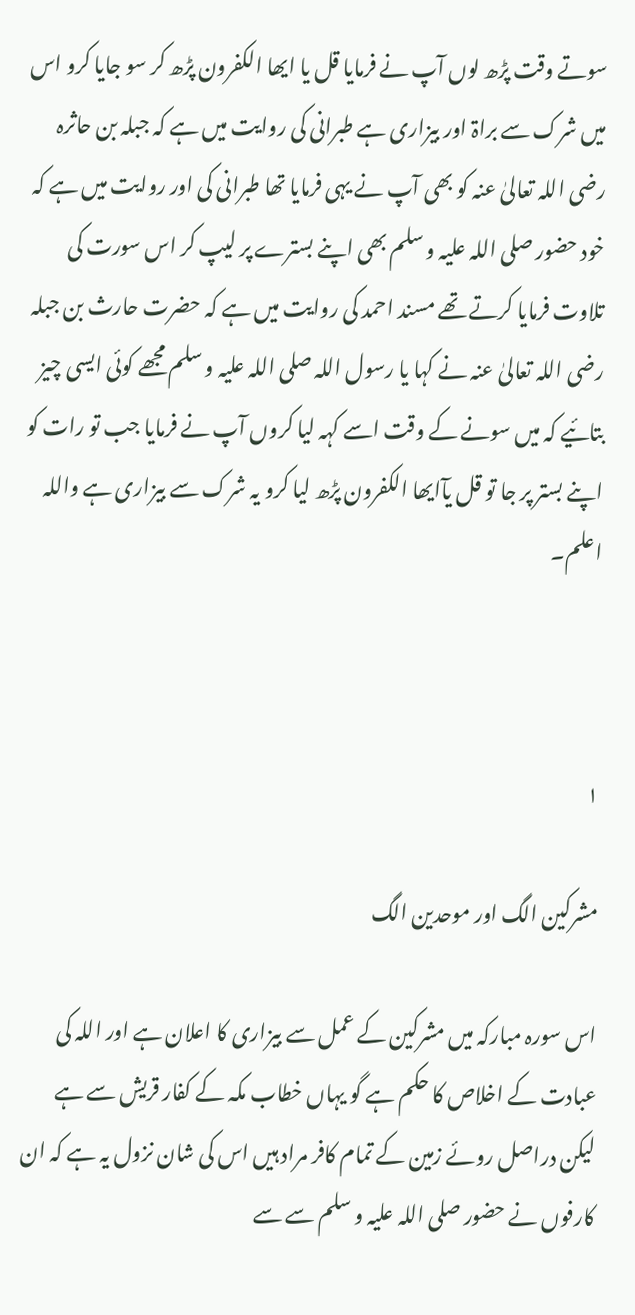سوتے وقت پڑھ لوں آپ نے فرمایا قل یا ایھا الکفرون پڑھ کر سو جایا کرو اس میں شرک سے براۃ اور بیزاری ہے طبرانی کی روایت میں ہے کہ جبلہ بن حاثرہ رضی اللہ تعالیٰ عنہ کو بھی آپ نے یہی فرمایا تھا طبرانی کی اور روایت میں ہے کہ خود حضور صلی اللہ علیہ و سلم بھی اپنے بسترے پر لیپ کر اس سورت کی تلاوت فرمایا کرتے تھے مسند احمد کی روایت میں ہے کہ حضرت حارث بن جبلہ رضی اللہ تعالیٰ عنہ نے کہا یا رسول اللہ صلی اللہ علیہ و سلم مجھے کوئی ایسی چیز بتائیے کہ میں سونے کے وقت اسے کہہ لیا کروں آپ نے فرمایا جب تو رات کو اپنے بستر پر جا تو قل یآایھا الکفرون پڑھ لیا کرو یہ شرک سے بیزاری ہے واللہ اعلم۔



۱

مشرکین الگ اور موحدین الگ

اس سورہ مبارکہ میں مشرکین کے عمل سے بیزاری کا اعلان ہے اور اللہ کی عبادت کے اخلاص کا حکم ہے گو یہاں خطاب مکہ کے کفار قریش سے ہے لیکن دراصل روئے زمین کے تمام کافر مراد ہیں اس کی شان نزول یہ ہے کہ ان کارفوں نے حضور صلی اللہ علیہ و سلم سے سے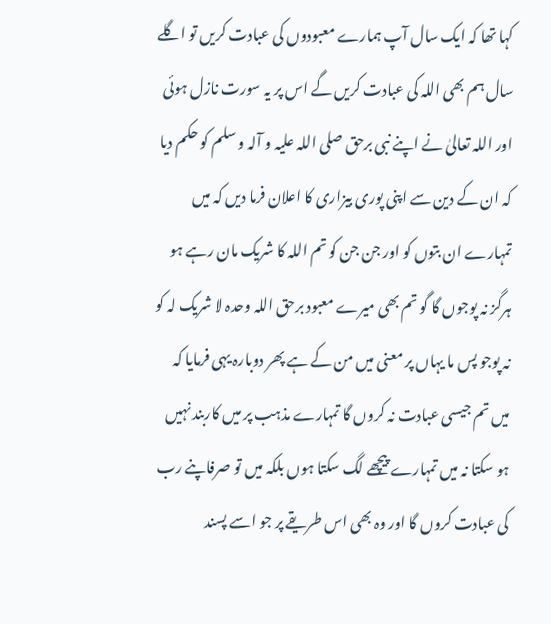کہا تھا کہ ایک سال آپ ہمارے معبودوں کی عبادت کریں تو اگلے سال ہم بھی اللہ کی عبادت کریں گے اس پر یہ سورت نازل ہوئی اور اللہ تعالیٰ نے اپنے نبی برحق صلی اللہ علیہ و آلہ و سلم کو حکم دیا کہ ان کے دین سے اپنی پوری بیزاری کا اعلان فرما دیں کہ میں تمہارے ان بتوں کو اور جن جن کو تم اللہ کا شریک مان رہے ہو ہرگز نہ پوجوں گا گو تم بھی میرے معبود برحق اللہ وحدہ لا شریک لہ کو نہ پوجو پس ما یہاں پر معنی میں من کے ہے پھر دوبارہ یہی فرمایا کہ میں تم جیسی عبادت نہ کروں گا تمہارے مذہب پر میں کاربند نہیں ہو سکتا نہ میں تمہارے پیچھے لگ سکتا ہوں بلکہ میں تو صرفاپنے رب کی عبادت کروں گا اور وہ بھی اس طریقے پر جو اسے پسند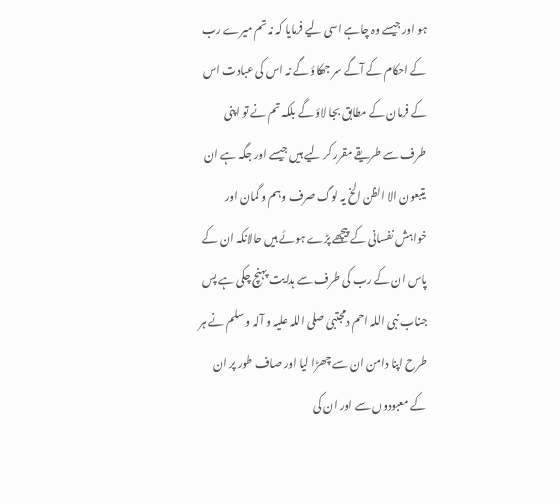ہو اور جیسے وہ چاہے اسی لیے فرمایا کہ نہ تم میرے رب کے احکام کے آگے سر جھکاؤ گے نہ اس کی عبادت اس کے فرمان کے مطابق بجا لاؤ گے بلکہ تم نے تو اپنی طرف سے طریقے مقرر کر لیے ہیں جیسے اور جگہ ہے ان یتبعون الا الظن الخ یہ لوگ صرف وہم و گمان اور خواہش نفسانی کے پیچھے پڑے ہوئے ہیں حالانکہ ان کے پاس ان کے رب کی طرف سے ہدایت پہنچ چکی ہے پس جناب نبی اللہ احم دمجتبیٰ صلی اللہ علیہ و آلہ و سلم نے ہر طرح اپنا دامن ان سے چھڑا لیا اور صاف طور پر ان کے معبودوں سے اور ان کی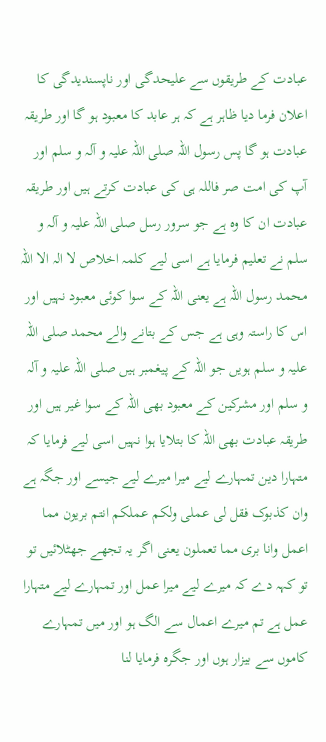عبادت کے طریقوں سے علیحدگی اور ناپسندیدگی کا اعلان فرما دیا ظاہر ہے کہ ہر عابد کا معبود ہو گا اور طریقہ عبادت ہو گا پس رسول اللہ صلی اللہ علیہ و آلہ و سلم اور آپ کی امت صر فاللہ ہی کی عبادت کرتے ہیں اور طریقہ عبادت ان کا وہ ہے جو سرور رسل صلی اللہ علیہ و آلہ و سلم نے تعلیم فرمایا ہے اسی لیے کلمہ اخلاص لا الہ الا اللہ محمد رسول اللہ ہے یعنی اللہ کے سوا کوئی معبود نہیں اور اس کا راستہ وہی ہے جس کے بتانے والے محمد صلی اللہ علیہ و سلم ہویں جو اللہ کے پیغمبر ہیں صلی اللہ علیہ و آلہ و سلم اور مشرکین کے معبود بھی اللہ کے سوا غیر ہیں اور طریقہ عبادت بھی اللہ کا بتلایا ہوا نہیں اسی لیے فرمایا کہ متہارا دین تمہارے لیے میرا میرے لیے جیسے اور جگہ ہے وان کذبوک فقل لی عملی ولکم عملکم انتم بریون مما اعمل وانا بری مما تعملون یعنی اگر یہ تجھے جھٹلائیں تو تو کہہ دے کہ میرے لیے میرا عمل اور تمہارے لیے متہارا عمل ہے تم میرے اعمال سے الگ ہو اور میں تمہارے کاموں سے بیزار ہوں اور جگرہ فرمایا لنا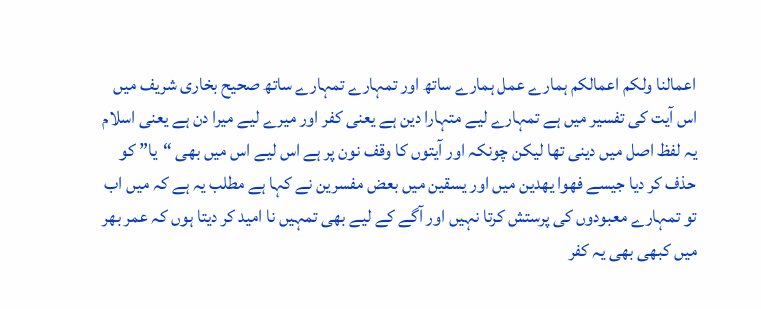اعمالنا ولکم اعمالکم ہمارے عمل ہمارے ساتھ اور تمہارے تمہارے ساتھ صحیح بخاری شریف میں اس آیت کی تفسیر میں ہے تمہارے لیے متہارا دین ہے یعنی کفر اور میرے لیے میرا دن ہے یعنی اسلام یہ لفظ اصل میں دینی تھا لیکن چونکہ اور آیتوں کا وقف نون پر ہے اس لیے اس میں بھی “یا” کو حذف کر دیا جیسے فھوا یھدین میں اور یسقین میں بعض مفسرین نے کہا ہے مطلب یہ ہے کہ میں اب تو تمہارے معبودوں کی پرستش کرتا نہیں اور آگے کے لیے بھی تمہیں نا امید کر دیتا ہوں کہ عمر بھر میں کبھی بھی یہ کفر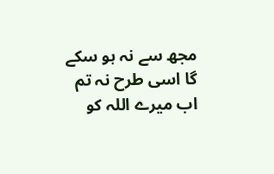مجھ سے نہ ہو سکے گا اسی طرح نہ تم اب میرے اللہ کو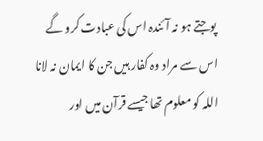پوجتے ہو نہ آئندہ اس کی عبادت کرو گے اس سے مراد وہ کفار ہیں جن کا ایمان نہ لانا اللہ کو معلوم تھا جیسے قرآن میں اور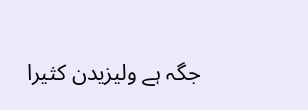جگہ ہے ولیزیدن کثیرا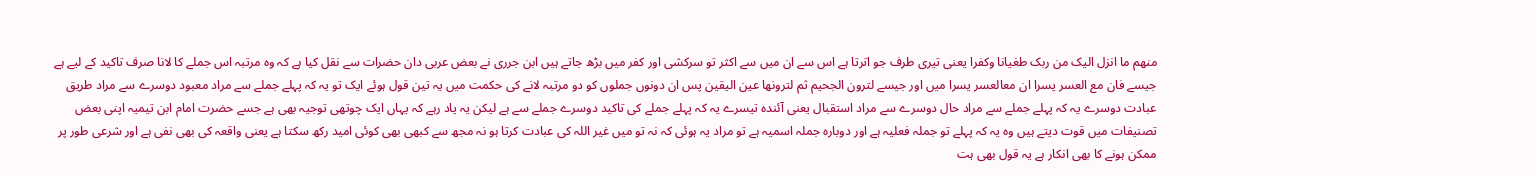منھم ما انزل الیک من ربک طغیانا وکفرا یعنی تیری طرف جو اترتا ہے اس سے ان میں سے اکثر تو سرکشی اور کفر میں بڑھ جاتے ہیں ابن جرری نے بعض عربی دان حضرات سے نقل کیا ہے کہ وہ مرتبہ اس جملے کا لانا صرف تاکید کے لیے ہے جیسے فان مع العسر یسرا ان معالعسر یسرا میں اور جیسے لترون الجحیم ثم لترونھا عین الیقین پس ان دونوں جملوں کو دو مرتبہ لانے کی حکمت میں یہ تین قول ہوئے ایک تو یہ کہ پہلے جملے سے مراد معبود دوسرے سے مراد طریق عبادت دوسرے یہ کہ پہلے جملے سے مراد حال دوسرے سے مراد استقبال یعنی آئندہ تیسرے یہ کہ پہلے جملے کی تاکید دوسرے جملے سے ہے لیکن یہ یاد رہے کہ یہاں ایک چوتھی توجیہ بھی ہے جسے حضرت امام ابن تیمیہ اپنی بعض تصنیفات میں قوت دیتے ہیں وہ یہ کہ پہلے تو جملہ فعلیہ ہے اور دوبارہ جملہ اسمیہ ہے تو مراد یہ ہوئی کہ نہ تو میں غیر اللہ کی عبادت کرتا ہو نہ مجھ سے کبھی بھی کوئی امید رکھ سکتا ہے یعنی واقعہ کی بھی نفی ہے اور شرعی طور پر ممکن ہونے کا بھی انکار ہے یہ قول بھی ہت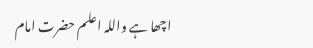اچھا ہے واللہ اعلم حضرت امام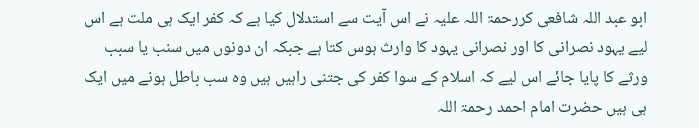ابو عبد اللہ شافعی کررحمۃ اللہ علیہ نے اس آیت سے استدلال کیا ہے کہ کفر ایک ہی ملت ہے اس لیے یہود نصرانی کا اور نصرانی یہود کا وارث ہوس کتا ہے جبکہ ان دونوں میں سنب یا سبب ورثے کا پایا جائے اس لیے کہ اسلام کے سوا کفر کی جتنی راہیں ہیں وہ سب باطل ہونے میں ایک ہی ہیں حضرت امام احمد رحمۃ اللہ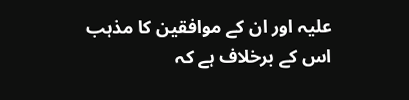علیہ اور ان کے موافقین کا مذہب اس کے برخلاف ہے کہ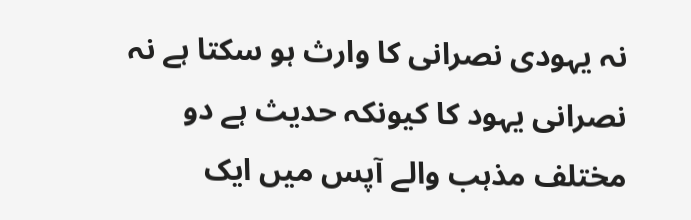نہ یہودی نصرانی کا وارث ہو سکتا ہے نہ نصرانی یہود کا کیونکہ حدیث ہے دو مختلف مذہب والے آپس میں ایک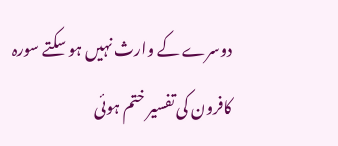دوسرے کے وارث نہیں ہو سکتے سورہ کافرون کی تفسیر ختم ہوئی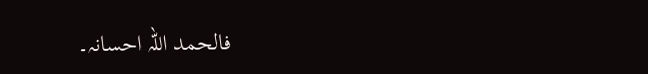فالحمد اللہ احسانہ۔